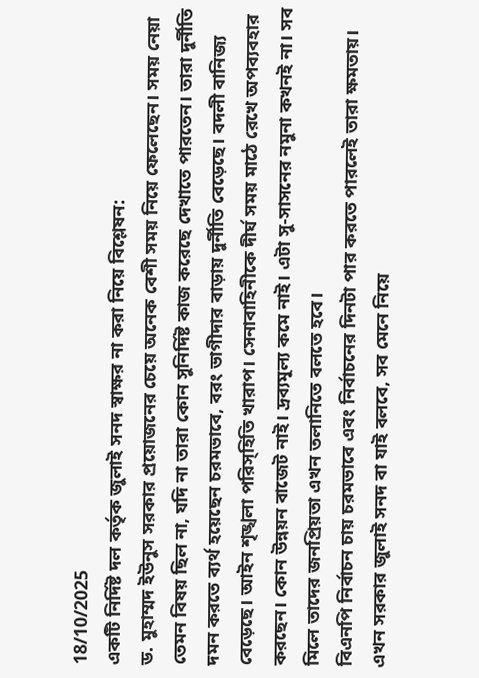18/10/2025
একটি নির্দিষ্ট দল কর্তৃক জুলাই সনদ স্বাক্ষর না করা নিয়ে বিশ্লেষন:
ড. মুহাম্মদ ইউনুস সরকার প্রয়োজনের চেয়ে অনেক বেশী সময় নিয়ে ফেলেছেন। সময় নেয়া তেমন বিষয় ছিল না, যদি না তারা কোন সুনির্দিষ্ট কাজ করেছে দেখাতে পারতেন। তারা দুর্নীতি দমন করতে ব্যর্থ হয়েছেন চরমভাবে, বরং ভাগীদার বাড়ায় দুর্নীতি বেড়েছে। বদলী বানিজ্য বেড়েছে। আইন শৃঙ্খলা পরিস্হিতি খারাপ। সেনাবাহিনীকে দীর্ঘ সময় মাঠে রেখে অপব্যবহার করছেন। কোন উন্নয়ন বাজেট নাই। দ্রব্যমূল্য কমে নাই। এটা সু-সাসনের নমুনা কখনই না। সব মিলে তাদের জনপ্রিয়তা এখন তলানিতে বলতে হবে।
বিএনপি নির্বাচন চায় চরমভাবে এবং নির্বাচনের দিনটা পার করতে পারলেই তারা ক্ষমতায়। এখন সরকার জুলাই সনদ বা যাই বলবে, সব মেনে নিয়ে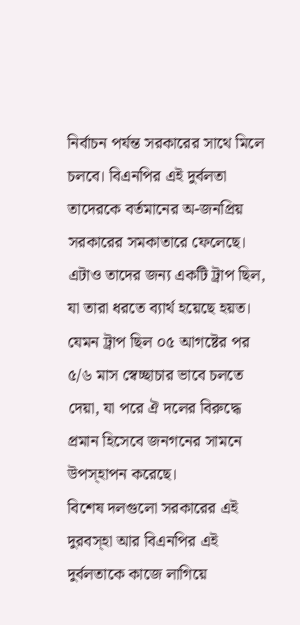নির্বাচন পর্যন্ত সরকারের সাথে মিলে চলবে। বিএনপির এই দুর্বলতা তাদেরকে বর্তমানের অ-জনপ্রিয় সরকারের সমকাতারে ফেলেছে। এটাও তাদের জন্য একটি ট্রাপ ছিল, যা তারা ধরতে ব্যার্থ হয়েছে হয়ত। যেমন ট্রাপ ছিল ০৫ আগষ্টের পর ৫/৬ মাস স্বেচ্ছাচার ভাবে চলতে দেয়া, যা পরে ঐ দলের বিরুদ্ধে প্রমান হিসেবে জনগনের সামনে উপস্হাপন করেছে।
বিশেষ দলগুলো সরকারের এই দুরবস্হা আর বিএনপির এই দুর্বলতাকে কাজে লাগিয়ে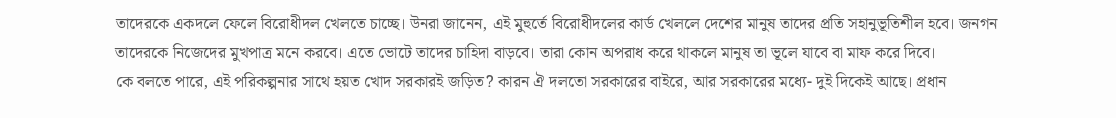তাদেরকে একদলে ফেলে বিরোধীদল খেলতে চাচ্ছে। উনরা জানেন, এই মুহুর্তে বিরোধীদলের কার্ড খেললে দেশের মানুষ তাদের প্রতি সহানুভূতিশীল হবে। জনগন তাদেরকে নিজেদের মুখপাত্র মনে করবে। এতে ভোটে তাদের চাহিদা বাড়বে। তারা কোন অপরাধ করে থাকলে মানুষ তা ভূলে যাবে বা মাফ করে দিবে।
কে বলতে পারে, এই পরিকল্পনার সাথে হয়ত খোদ সরকারই জড়িত? কারন ঐ দলতো সরকারের বাইরে, আর সরকারের মধ্যে- দুই দিকেই আছে। প্রধান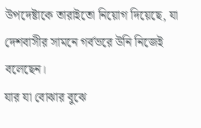উপদেষ্টাকে তারাইতো নিয়োগ দিয়েছে, যা দেশবাসীর সামনে গর্বভরে উনি নিজেই বলেছেন।
যার যা বোঝার বুঝে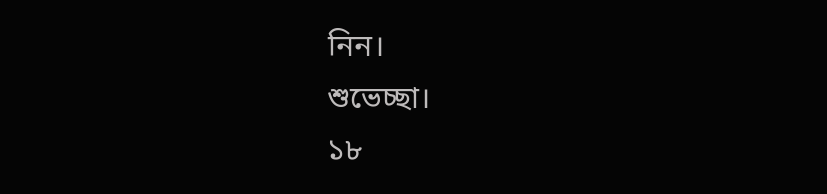নিন।
শুভেচ্ছা।
১৮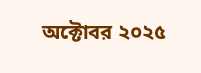অক্টোবর ২০২৫